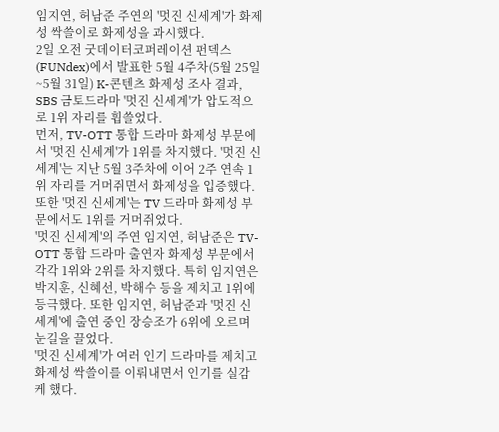임지연, 허남준 주연의 '멋진 신세계'가 화제성 싹쓸이로 화제성을 과시했다.
2일 오전 굿데이터코퍼레이션 펀덱스(FUNdex)에서 발표한 5월 4주차(5월 25일~5월 31일) K-콘텐츠 화제성 조사 결과, SBS 금토드라마 '멋진 신세계'가 압도적으로 1위 자리를 휩쓸었다.
먼저, TV-OTT 통합 드라마 화제성 부문에서 '멋진 신세계'가 1위를 차지했다. '멋진 신세계'는 지난 5월 3주차에 이어 2주 연속 1위 자리를 거머쥐면서 화제성을 입증했다. 또한 '멋진 신세계'는 TV 드라마 화제성 부문에서도 1위를 거머쥐었다.
'멋진 신세계'의 주연 임지연, 허남준은 TV-OTT 통합 드라마 출연자 화제성 부문에서 각각 1위와 2위를 차지했다. 특히 임지연은 박지훈, 신혜선, 박해수 등을 제치고 1위에 등극했다. 또한 임지연, 허남준과 '멋진 신세계'에 출연 중인 장승조가 6위에 오르며 눈길을 끌었다.
'멋진 신세계'가 여러 인기 드라마를 제치고 화제성 싹쓸이를 이뤄내면서 인기를 실감케 했다.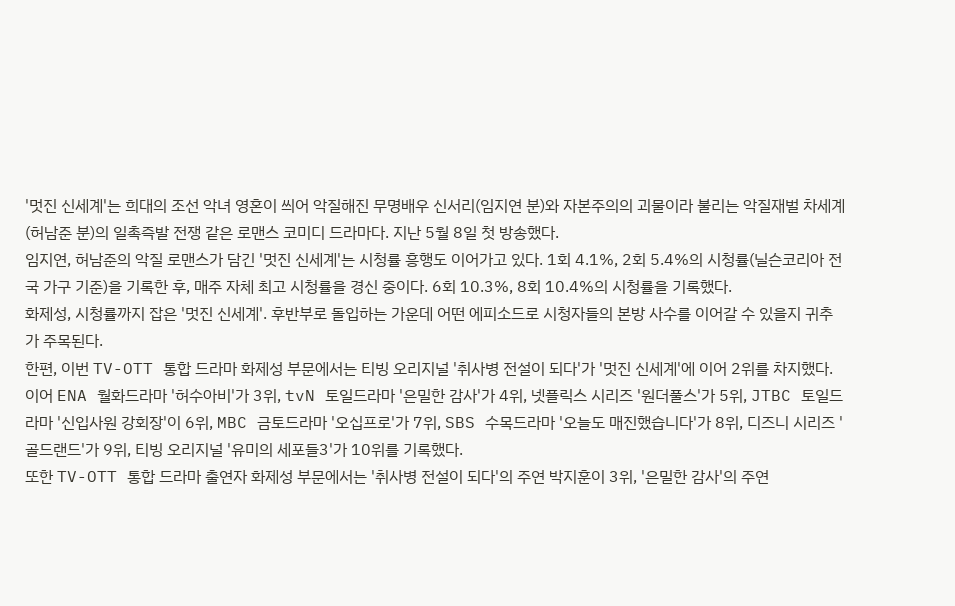'멋진 신세계'는 희대의 조선 악녀 영혼이 씌어 악질해진 무명배우 신서리(임지연 분)와 자본주의의 괴물이라 불리는 악질재벌 차세계(허남준 분)의 일촉즉발 전쟁 같은 로맨스 코미디 드라마다. 지난 5월 8일 첫 방송했다.
임지연, 허남준의 악질 로맨스가 담긴 '멋진 신세계'는 시청률 흥행도 이어가고 있다. 1회 4.1%, 2회 5.4%의 시청률(닐슨코리아 전국 가구 기준)을 기록한 후, 매주 자체 최고 시청률을 경신 중이다. 6회 10.3%, 8회 10.4%의 시청률을 기록했다.
화제성, 시청률까지 잡은 '멋진 신세계'. 후반부로 돌입하는 가운데 어떤 에피소드로 시청자들의 본방 사수를 이어갈 수 있을지 귀추가 주목된다.
한편, 이번 TV-OTT 통합 드라마 화제성 부문에서는 티빙 오리지널 '취사병 전설이 되다'가 '멋진 신세계'에 이어 2위를 차지했다. 이어 ENA 월화드라마 '허수아비'가 3위, tvN 토일드라마 '은밀한 감사'가 4위, 넷플릭스 시리즈 '원더풀스'가 5위, JTBC 토일드라마 '신입사원 강회장'이 6위, MBC 금토드라마 '오십프로'가 7위, SBS 수목드라마 '오늘도 매진했습니다'가 8위, 디즈니 시리즈 '골드랜드'가 9위, 티빙 오리지널 '유미의 세포들3'가 10위를 기록했다.
또한 TV-OTT 통합 드라마 출연자 화제성 부문에서는 '취사병 전설이 되다'의 주연 박지훈이 3위, '은밀한 감사'의 주연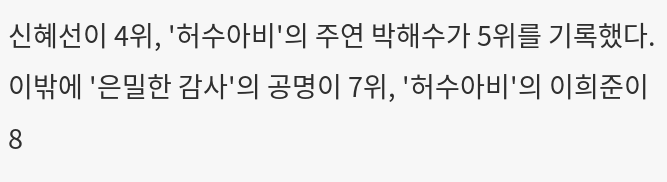신혜선이 4위, '허수아비'의 주연 박해수가 5위를 기록했다. 이밖에 '은밀한 감사'의 공명이 7위, '허수아비'의 이희준이 8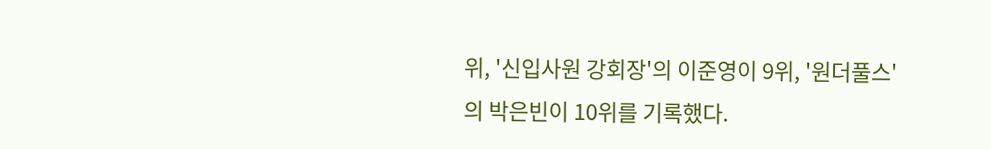위, '신입사원 강회장'의 이준영이 9위, '원더풀스'의 박은빈이 10위를 기록했다.